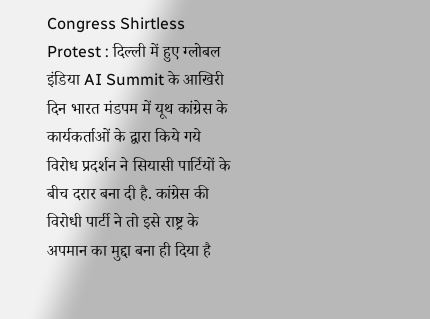Congress Shirtless Protest : दिल्ली में हुए ग्लोबल इंडिया AI Summit के आखिरी दिन भारत मंडपम में यूथ कांग्रेस के कार्यकर्ताओं के द्वारा किये गये विरोध प्रदर्शन ने सियासी पार्टियों के बीच दरार बना दी है. कांग्रेस की विरोधी पार्टी ने तो इसे राष्ट्र के अपमान का मुद्दा बना ही दिया है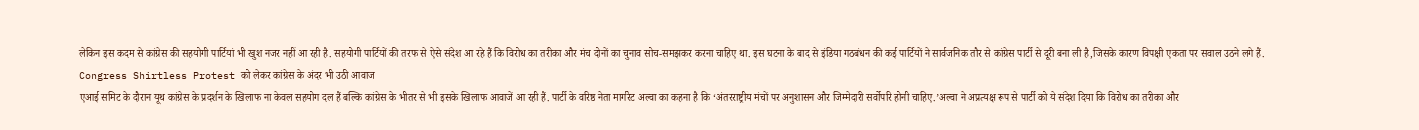लेकिन इस कदम से कांग्रेस की सहयोगी पार्टियां भी खुश नजर नहीं आ रही है. सहयोगी पार्टियों की तरफ से ऐसे संदेश आ रहे हैं कि विरोध का तरीका और मंच दोनों का चुनाव सोच-समझकर करना चाहिए था. इस घटना के बाद से इंडिया गठबंधन की कई पार्टियों ने सार्वजनिक तौर से कांग्रेस पार्टी से दूरी बना ली है,जिसके कारण विपक्षी एकता पर सवाल उठने लगे हैं.
Congress Shirtless Protest को लेकर कांग्रेस के अंदर भी उठी आवाज
एआई समिट के दौरान यूथ कांग्रेस के प्रदर्शन के खिलाफ ना केवल सहयोग दल हैं बल्कि कांग्रेस के भीतर से भी इसके खिलाफ आवाजें आ रही हैं. पार्टी के वरिष्ठ नेता मार्गरेट अल्वा का कहना है कि ‘अंतरराष्ट्रीय मंचों पर अनुशासन और जिम्मेदारी सर्वोपरि होनी चाहिए.’अल्वा ने अप्रत्यक्ष रूप से पार्टी को ये संदेश दिया कि विरोध का तरीका और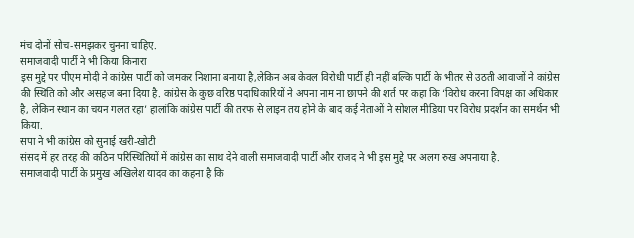मंच दोनों सोच-समझकर चुनना चाहिए.
समाजवादी पार्टी ने भी किया किनारा
इस मुद्दे पर पीएम मोदी ने कांग्रेस पार्टी को जमकर निशाना बनाया है,लेकिन अब केवल विरोधी पार्टी ही नहीं बल्कि पार्टी के भीतर से उठती आवाजों ने कांग्रेस की स्थिति को और असहज बना दिया है. कांग्रेस के कुछ वरिष्ठ पदाधिकारियों ने अपना नाम ना छापने की शर्त पर कहा कि ‘विरोध करना विपक्ष का अधिकार है, लेकिन स्थान का चयन गलत रहा’ हालांकि कांग्रेस पार्टी की तरफ से लाइन तय होने के बाद कई नेताओं ने सोशल मीडिया पर विरोध प्रदर्शन का समर्थन भी किया.
सपा ने भी कांग्रेस को सुनाई खरी-खोटी
संसद में हर तरह की कठिन परिस्थितियों में कांग्रेस का साथ देने वाली समाजवादी पार्टी और राजद ने भी इस मुद्दे पर अलग रुख अपनाया है.
समाजवादी पार्टी के प्रमुख अखिलेश यादव का कहना है कि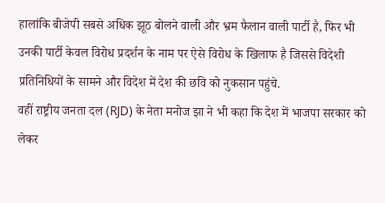हालांकि बीजेपी सबसे अधिक झूठ बोलने वाली और भ्रम फैलान वाली पार्टी है, फिर भी उनकी पार्टी केवल विरोध प्रदर्शन के नाम पर ऐसे विरोध के खिलाफ है जिससे विदेशी प्रतिनिधियों के सामने और विदेश में देश की छवि को नुकसान पहुंचे.
वहीं राष्ट्रीय जनता दल (RJD) के नेता मनोज झा ने भी कहा कि देश में भाजपा सरकार को लेकर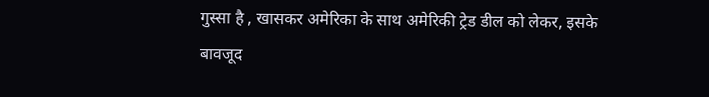गुस्सा है , खासकर अमेरिका के साथ अमेरिकी ट्रेड डील को लेकर, इसके बावजूद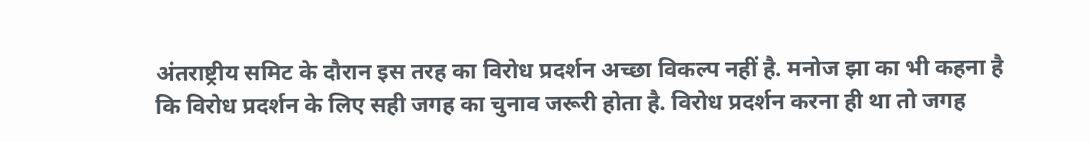अंतराष्ट्रीय समिट के दौरान इस तरह का विरोध प्रदर्शन अच्छा विकल्प नहीं है. मनोज झा का भी कहना है कि विरोध प्रदर्शन के लिए सही जगह का चुनाव जरूरी होता है. विरोध प्रदर्शन करना ही था तो जगह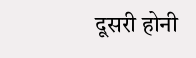दूसरी होनी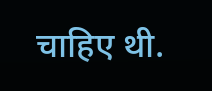चाहिए थी.